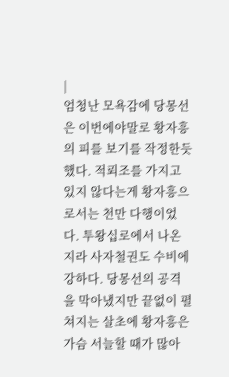|
엄청난 모욕감에 당몽선은 이번에야말로 황자흥의 피를 보기를 작정한듯했다. 적뢰조를 가지고 있지 않다는게 황자흥으로서는 천만 다행이었다. 투왕십로에서 나온지라 사자철권도 수비에 강하다. 당몽선의 공격을 막아냈지만 끝없이 펼쳐지는 살초에 황자흥은 가슴 서늘할 때가 많아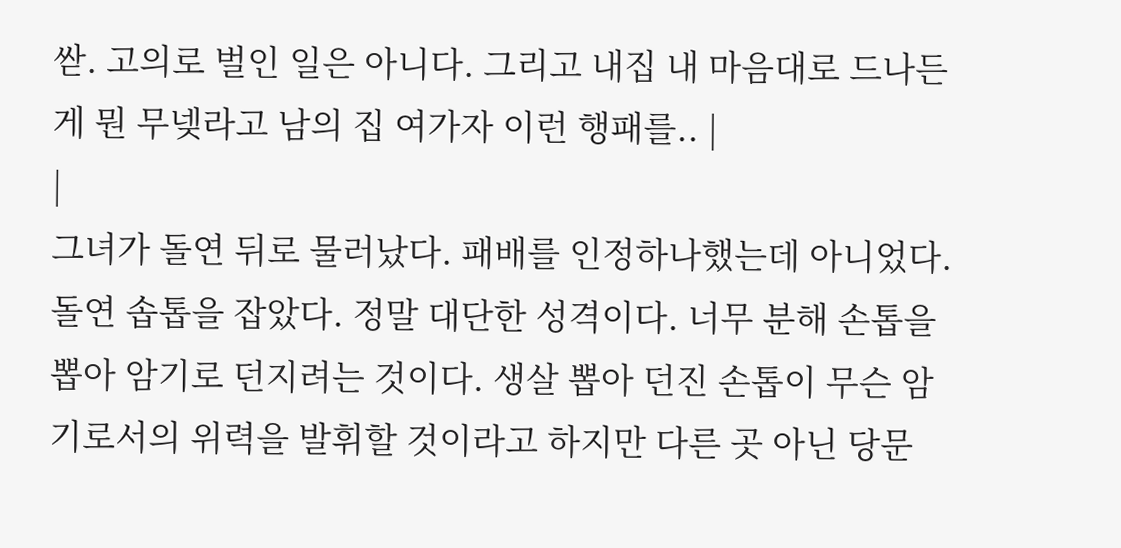싿. 고의로 벌인 일은 아니다. 그리고 내집 내 마음대로 드나든 게 뭔 무넺라고 남의 집 여가자 이런 행패를.. |
|
그녀가 돌연 뒤로 물러났다. 패배를 인정하나했는데 아니었다. 돌연 솝톱을 잡았다. 정말 대단한 성격이다. 너무 분해 손톱을 뽑아 암기로 던지려는 것이다. 생살 뽑아 던진 손톱이 무슨 암기로서의 위력을 발휘할 것이라고 하지만 다른 곳 아닌 당문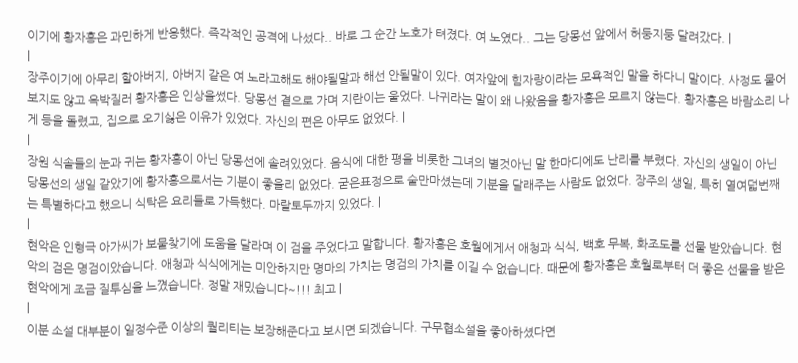이기에 황자홍은 과민하게 반응했다. 즉각적인 공격에 나섰다.. 바로 그 순간 노호가 텨졌다. 여 노였다.. 그는 당몽선 앞에서 허둥지둥 달려갔다. |
|
장주이기에 아무리 할아버지, 아버지 같은 여 노라고해도 해야될말과 해선 안될말이 있다. 여자앞에 힘자랑이라는 모욕적인 말을 하다니 말이다. 사정도 물어보지도 않고 윽박질러 황자흥은 인상을썼다. 당몽선 곁으로 가며 지란이는 울었다. 나귀라는 말이 왜 나왔음을 황자흥은 모르지 않는다. 황자흥은 바람소리 나게 등을 돌렸고, 집으로 오기싫은 이유가 있었다. 자신의 편은 아무도 없었다. |
|
장원 식솔들의 눈과 귀는 황자흥이 아닌 당몽선에 솔려있었다. 음식에 대한 평을 비롯한 그녀의 별것아닌 말 한마디에도 난리를 부렸다. 자신의 생일이 아닌 당몽선의 생일 같았기에 황자흥으로서는 기분이 좋을리 없었다. 굳은표정으로 술만마셨는데 기분을 달래주는 사람도 없었다. 장주의 생일, 특히 열여덟번째는 특별하다고 했으니 식탁은 요리들로 가득했다. 마랄토두까지 있었다. |
|
현악은 인형극 아가씨가 보물찾기에 도움을 달라며 이 검을 주었다고 말합니다. 황자흥은 호월에게서 애청과 식식, 백호 무복, 화조도를 선물 받았습니다. 현악의 검은 명검이았습니다. 애청과 식식에게는 미안하지만 명마의 가치는 명검의 가치를 이길 수 없습니다. 때문에 황자흥은 호월로부터 더 좋은 선물을 받은 현악에게 조금 질투심을 느꼈습니다. 정말 재밌습니다~!!! 최고 |
|
이분 소설 대부분이 일정수준 이상의 퀄리티는 보장해준다고 보시면 되겠습니다. 구무협소설을 좋아하셨다면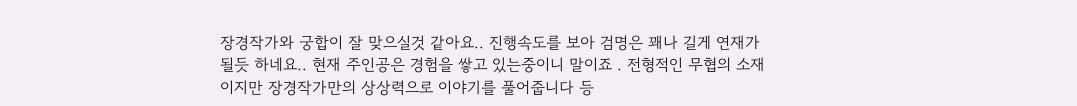장경작가와 궁합이 잘 맞으실것 같아요.. 진행속도를 보아 검명은 꽤나 길게 연재가 될듯 하네요.. 현재 주인공은 경험을 쌓고 있는중이니 말이죠 . 전형적인 무협의 소재이지만 장경작가만의 상상력으로 이야기를 풀어줍니다 등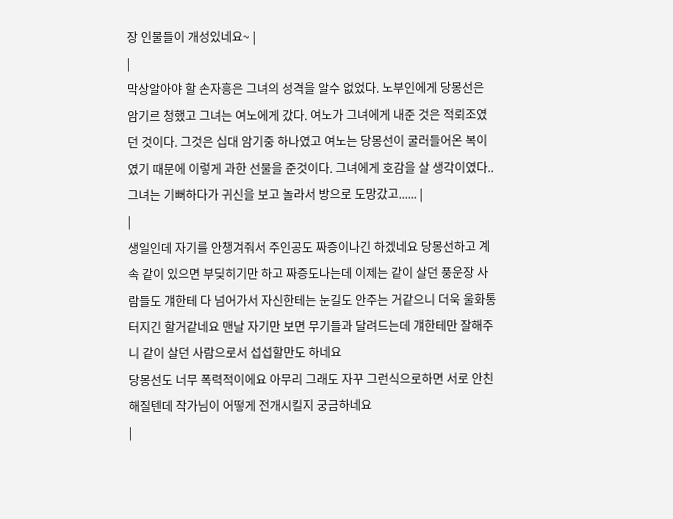장 인물들이 개성있네요~ |
|
막상알아야 할 손자흥은 그녀의 성격을 알수 없었다. 노부인에게 당몽선은 암기르 청했고 그녀는 여노에게 갔다. 여노가 그녀에게 내준 것은 적뢰조였던 것이다. 그것은 십대 암기중 하나였고 여노는 당몽선이 굴러들어온 복이였기 때문에 이렇게 과한 선물을 준것이다. 그녀에게 호감을 살 생각이였다.. 그녀는 기뻐하다가 귀신을 보고 놀라서 방으로 도망갔고...... |
|
생일인데 자기를 안챙겨줘서 주인공도 짜증이나긴 하겠네요 당몽선하고 계속 같이 있으면 부딪히기만 하고 짜증도나는데 이제는 같이 살던 풍운장 사람들도 걔한테 다 넘어가서 자신한테는 눈길도 안주는 거같으니 더욱 울화통 터지긴 할거같네요 맨날 자기만 보면 무기들과 달려드는데 걔한테만 잘해주니 같이 살던 사람으로서 섭섭할만도 하네요
당몽선도 너무 폭력적이에요 아무리 그래도 자꾸 그런식으로하면 서로 안친해질텐데 작가님이 어떻게 전개시킬지 궁금하네요
|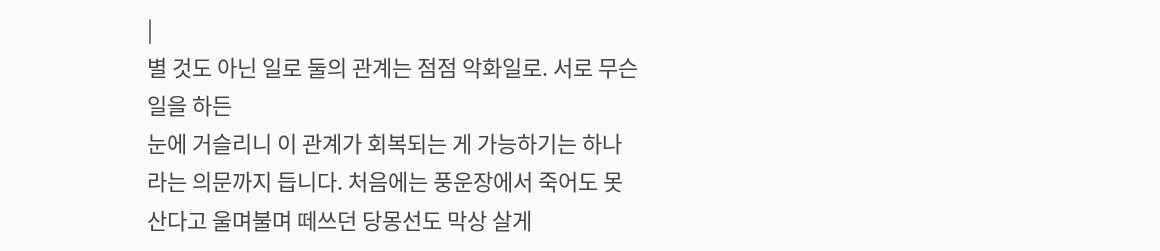|
별 것도 아닌 일로 둘의 관계는 점점 악화일로. 서로 무슨 일을 하든
눈에 거슬리니 이 관계가 회복되는 게 가능하기는 하나라는 의문까지 듭니다. 처음에는 풍운장에서 죽어도 못 산다고 울며불며 떼쓰던 당몽선도 막상 살게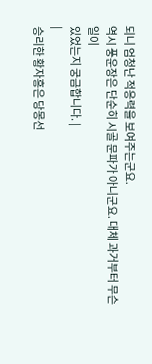되니 엄청난 적응력을 보여주는군요.
역시 풍운장은 단순히 시골 문파가 아니군요. 대체 과거부터 무슨 일이
있었는지 궁금합니다. |
|
승리한 황자흥은 당몽선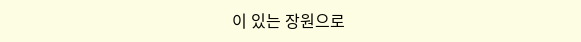이 있는 장원으로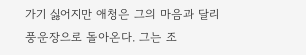가기 싫어지만 애청은 그의 마음과 달리 풍운장으로 돌아온다. 그는 조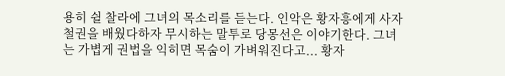용히 쉴 찰라에 그녀의 목소리를 듣는다. 인악은 황자흥에게 사자철권을 배웠다하자 무시하는 말투로 당몽선은 이야기한다. 그녀는 가볍게 권법을 익히면 목숨이 가벼워진다고... 황자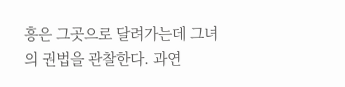흥은 그곳으로 달려가는데 그녀의 권법을 관찰한다. 과연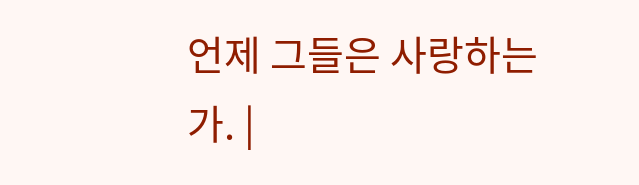언제 그들은 사랑하는가. |